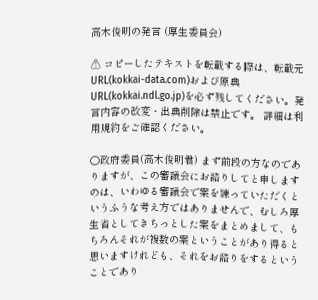高木俊明の発言 (厚生委員会)

⚠ コピーしたテキストを転載する際は、転載元URL(kokkai-data.com)および原典URL(kokkai.ndl.go.jp)を必ず残してください。発言内容の改変・出典削除は禁止です。 詳細は利用規約をご確認ください。

○政府委員(高木俊明君) まず前段の方なのでありますが、この審議会にお諮りしてと申しますのは、いわゆる審議会で案を練っていただくというふうな考え方ではありませんで、むしろ厚生省としてきちっとした案をまとめまして、もちろんそれが複数の案ということがあり得ると思いますけれども、それをお諮りをするということであり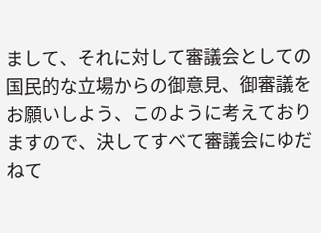まして、それに対して審議会としての国民的な立場からの御意見、御審議をお願いしよう、このように考えておりますので、決してすべて審議会にゆだねて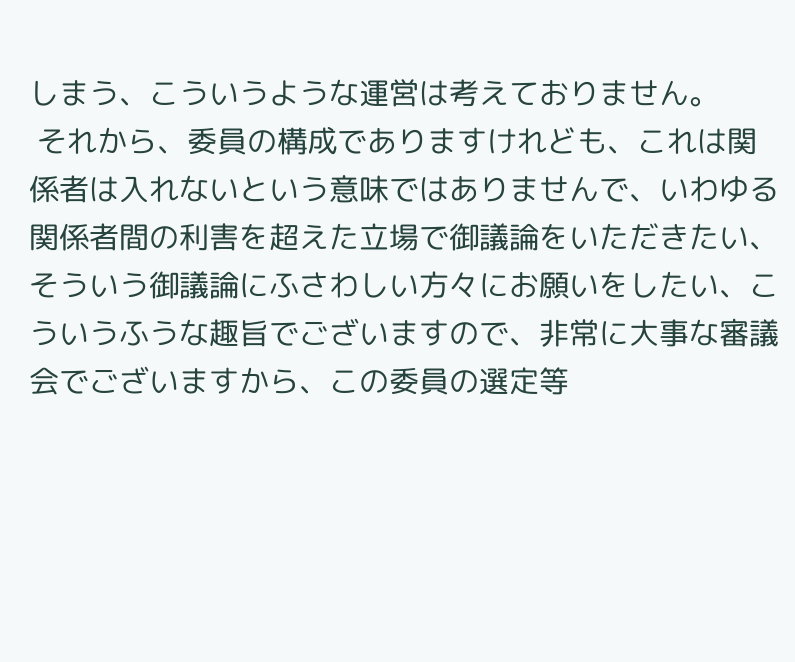しまう、こういうような運営は考えておりません。
 それから、委員の構成でありますけれども、これは関係者は入れないという意味ではありませんで、いわゆる関係者間の利害を超えた立場で御議論をいただきたい、そういう御議論にふさわしい方々にお願いをしたい、こういうふうな趣旨でございますので、非常に大事な審議会でございますから、この委員の選定等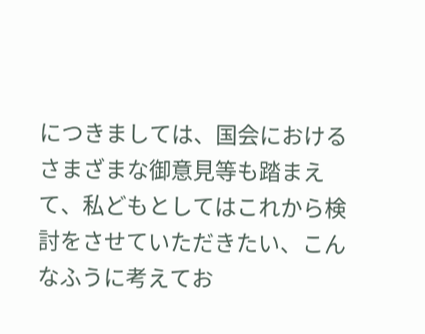につきましては、国会におけるさまざまな御意見等も踏まえて、私どもとしてはこれから検討をさせていただきたい、こんなふうに考えてお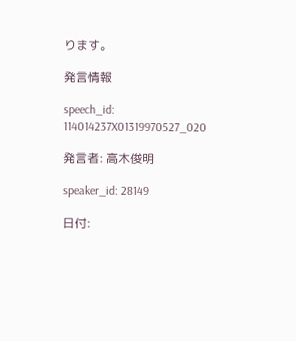ります。

発言情報

speech_id: 114014237X01319970527_020

発言者: 高木俊明

speaker_id: 28149

日付: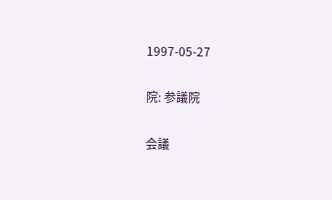1997-05-27

院: 参議院

会議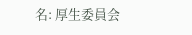名: 厚生委員会